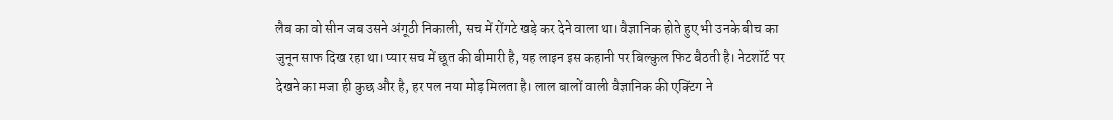लैब का वो सीन जब उसने अंगूठी निकाली, सच में रोंगटे खड़े कर देने वाला था। वैज्ञानिक होते हुए भी उनके बीच का जुनून साफ दिख रहा था। प्यार सच में छूत की बीमारी है, यह लाइन इस कहानी पर बिल्कुल फिट बैठती है। नेटशॉर्ट पर देखने का मजा ही कुछ और है, हर पल नया मोड़ मिलता है। लाल बालों वाली वैज्ञानिक की एक्टिंग ने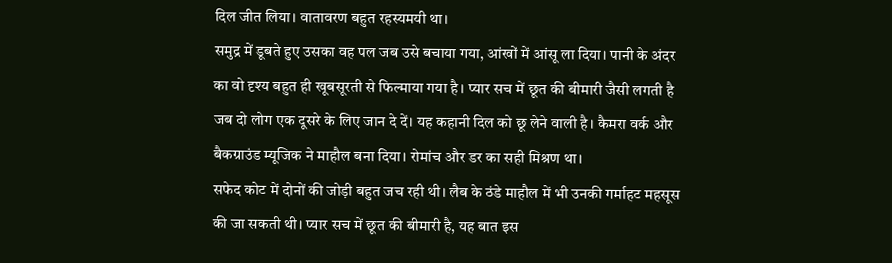दिल जीत लिया। वातावरण बहुत रहस्यमयी था।
समुद्र में डूबते हुए उसका वह पल जब उसे बचाया गया, आंखों में आंसू ला दिया। पानी के अंदर का वो दृश्य बहुत ही खूबसूरती से फिल्माया गया है। प्यार सच में छूत की बीमारी जैसी लगती है जब दो लोग एक दूसरे के लिए जान दे दें। यह कहानी दिल को छू लेने वाली है। कैमरा वर्क और बैकग्राउंड म्यूजिक ने माहौल बना दिया। रोमांच और डर का सही मिश्रण था।
सफेद कोट में दोनों की जोड़ी बहुत जच रही थी। लैब के ठंडे माहौल में भी उनकी गर्माहट महसूस की जा सकती थी। प्यार सच में छूत की बीमारी है, यह बात इस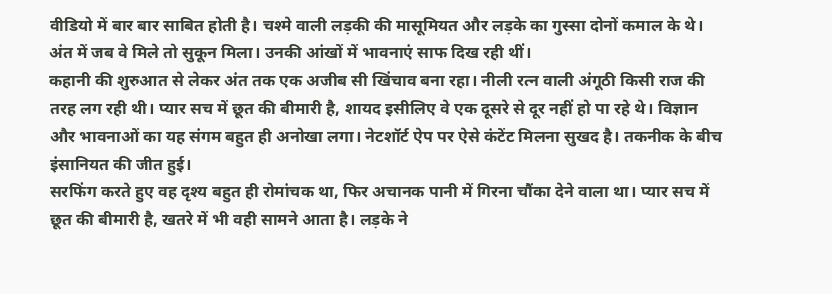वीडियो में बार बार साबित होती है। चश्मे वाली लड़की की मासूमियत और लड़के का गुस्सा दोनों कमाल के थे। अंत में जब वे मिले तो सुकून मिला। उनकी आंखों में भावनाएं साफ दिख रही थीं।
कहानी की शुरुआत से लेकर अंत तक एक अजीब सी खिंचाव बना रहा। नीली रत्न वाली अंगूठी किसी राज की तरह लग रही थी। प्यार सच में छूत की बीमारी है, शायद इसीलिए वे एक दूसरे से दूर नहीं हो पा रहे थे। विज्ञान और भावनाओं का यह संगम बहुत ही अनोखा लगा। नेटशॉर्ट ऐप पर ऐसे कंटेंट मिलना सुखद है। तकनीक के बीच इंसानियत की जीत हुई।
सरफिंग करते हुए वह दृश्य बहुत ही रोमांचक था, फिर अचानक पानी में गिरना चौंका देने वाला था। प्यार सच में छूत की बीमारी है, खतरे में भी वही सामने आता है। लड़के ने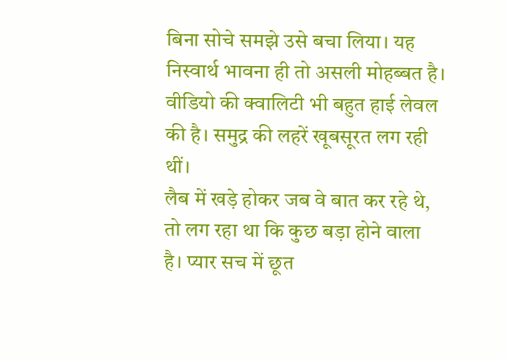बिना सोचे समझे उसे बचा लिया। यह निस्वार्थ भावना ही तो असली मोहब्बत है। वीडियो की क्वालिटी भी बहुत हाई लेवल की है। समुद्र की लहरें खूबसूरत लग रही थीं।
लैब में खड़े होकर जब वे बात कर रहे थे, तो लग रहा था कि कुछ बड़ा होने वाला है। प्यार सच में छूत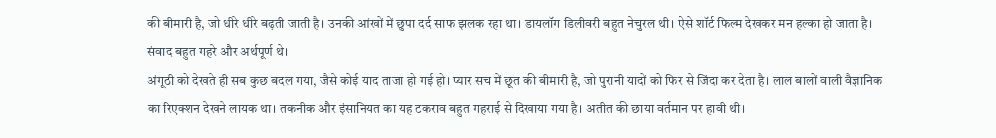की बीमारी है, जो धीरे धीरे बढ़ती जाती है। उनकी आंखों में छुपा दर्द साफ झलक रहा था। डायलॉग डिलीवरी बहुत नेचुरल थी। ऐसे शॉर्ट फिल्म देखकर मन हल्का हो जाता है। संवाद बहुत गहरे और अर्थपूर्ण थे।
अंगूठी को देखते ही सब कुछ बदल गया, जैसे कोई याद ताजा हो गई हो। प्यार सच में छूत की बीमारी है, जो पुरानी यादों को फिर से जिंदा कर देता है। लाल बालों वाली वैज्ञानिक का रिएक्शन देखने लायक था। तकनीक और इंसानियत का यह टकराव बहुत गहराई से दिखाया गया है। अतीत की छाया वर्तमान पर हावी थी।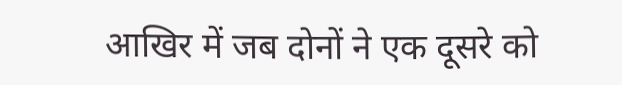आखिर में जब दोनों ने एक दूसरे को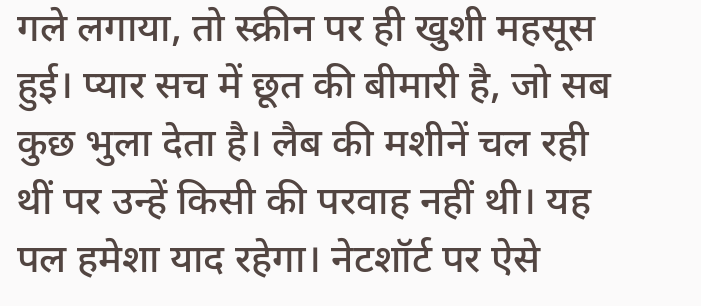गले लगाया, तो स्क्रीन पर ही खुशी महसूस हुई। प्यार सच में छूत की बीमारी है, जो सब कुछ भुला देता है। लैब की मशीनें चल रही थीं पर उन्हें किसी की परवाह नहीं थी। यह पल हमेशा याद रहेगा। नेटशॉर्ट पर ऐसे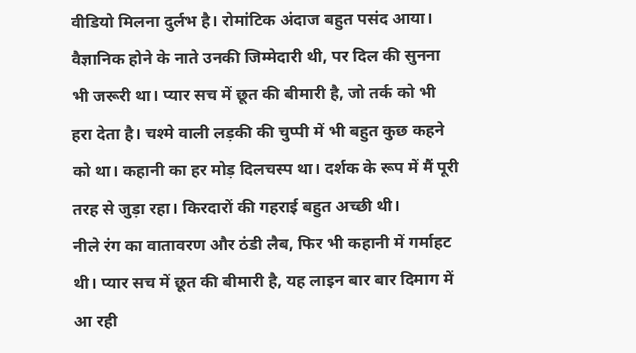वीडियो मिलना दुर्लभ है। रोमांटिक अंदाज बहुत पसंद आया।
वैज्ञानिक होने के नाते उनकी जिम्मेदारी थी, पर दिल की सुनना भी जरूरी था। प्यार सच में छूत की बीमारी है, जो तर्क को भी हरा देता है। चश्मे वाली लड़की की चुप्पी में भी बहुत कुछ कहने को था। कहानी का हर मोड़ दिलचस्प था। दर्शक के रूप में मैं पूरी तरह से जुड़ा रहा। किरदारों की गहराई बहुत अच्छी थी।
नीले रंग का वातावरण और ठंडी लैब, फिर भी कहानी में गर्माहट थी। प्यार सच में छूत की बीमारी है, यह लाइन बार बार दिमाग में आ रही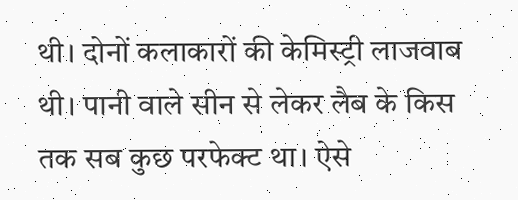थी। दोनों कलाकारों की केमिस्ट्री लाजवाब थी। पानी वाले सीन से लेकर लैब के किस तक सब कुछ परफेक्ट था। ऐसे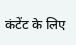कंटेंट के लिए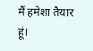मैं हमेशा तैयार हूं।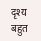दृश्य बहुत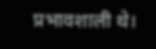प्रभावशाली थे।